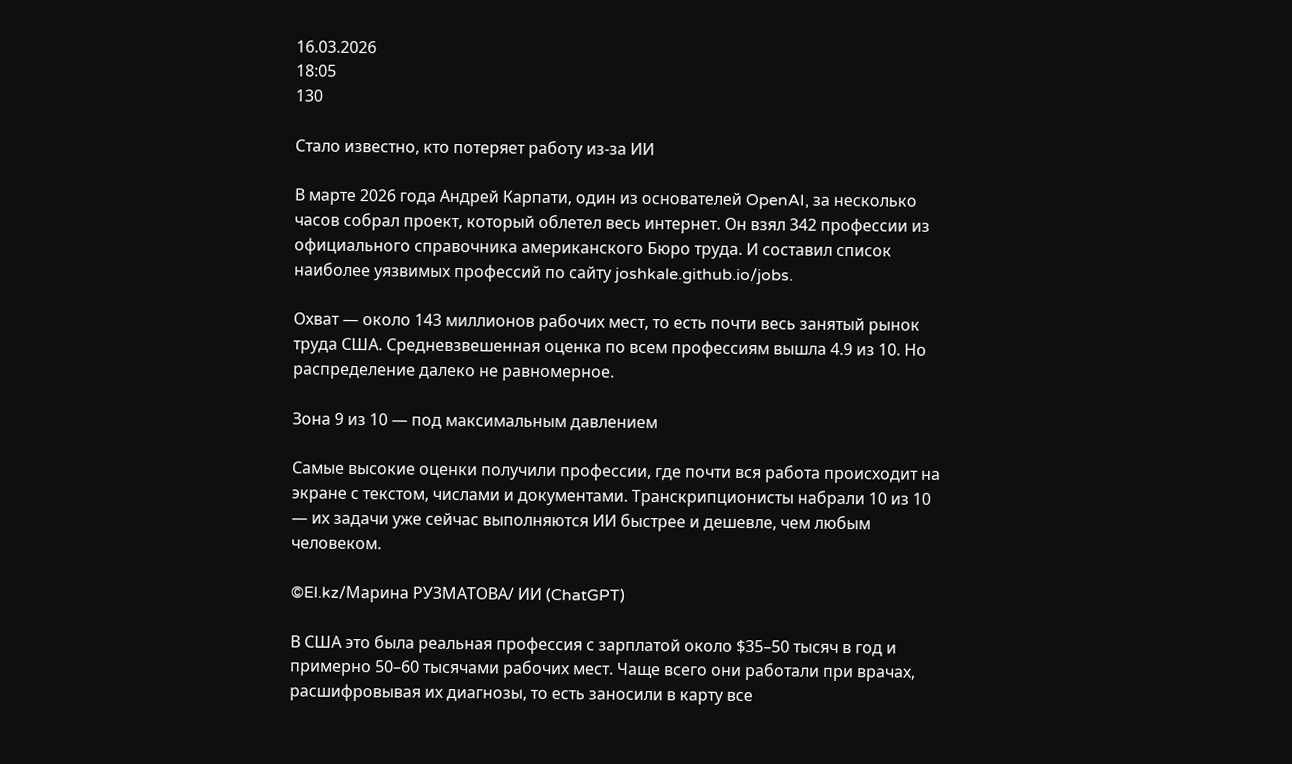16.03.2026
18:05
130

Стало известно, кто потеряет работу из-за ИИ

В марте 2026 года Андрей Карпати, один из основателей OpenAI, за несколько часов собрал проект, который облетел весь интернет. Он взял 342 профессии из официального справочника американского Бюро труда. И составил список наиболее уязвимых профессий по сайту joshkale.github.io/jobs.

Охват — около 143 миллионов рабочих мест, то есть почти весь занятый рынок труда США. Средневзвешенная оценка по всем профессиям вышла 4.9 из 10. Но распределение далеко не равномерное.

Зона 9 из 10 — под максимальным давлением

Самые высокие оценки получили профессии, где почти вся работа происходит на экране с текстом, числами и документами. Транскрипционисты набрали 10 из 10 — их задачи уже сейчас выполняются ИИ быстрее и дешевле, чем любым человеком.

©El.kz/Марина РУЗМАТОВА/ ИИ (ChatGPT)

В США это была реальная профессия с зарплатой около $35–50 тысяч в год и примерно 50–60 тысячами рабочих мест. Чаще всего они работали при врачах, расшифровывая их диагнозы, то есть заносили в карту все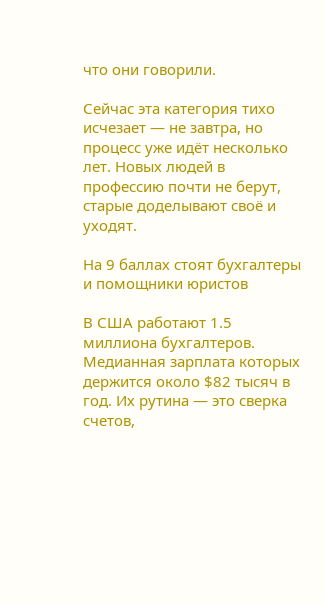что они говорили.

Сейчас эта категория тихо исчезает — не завтра, но процесс уже идёт несколько лет. Новых людей в профессию почти не берут, старые доделывают своё и уходят.

На 9 баллах стоят бухгалтеры и помощники юристов

В США работают 1.5 миллиона бухгалтеров. Медианная зарплата которых держится около $82 тысяч в год. Их рутина — это сверка счетов,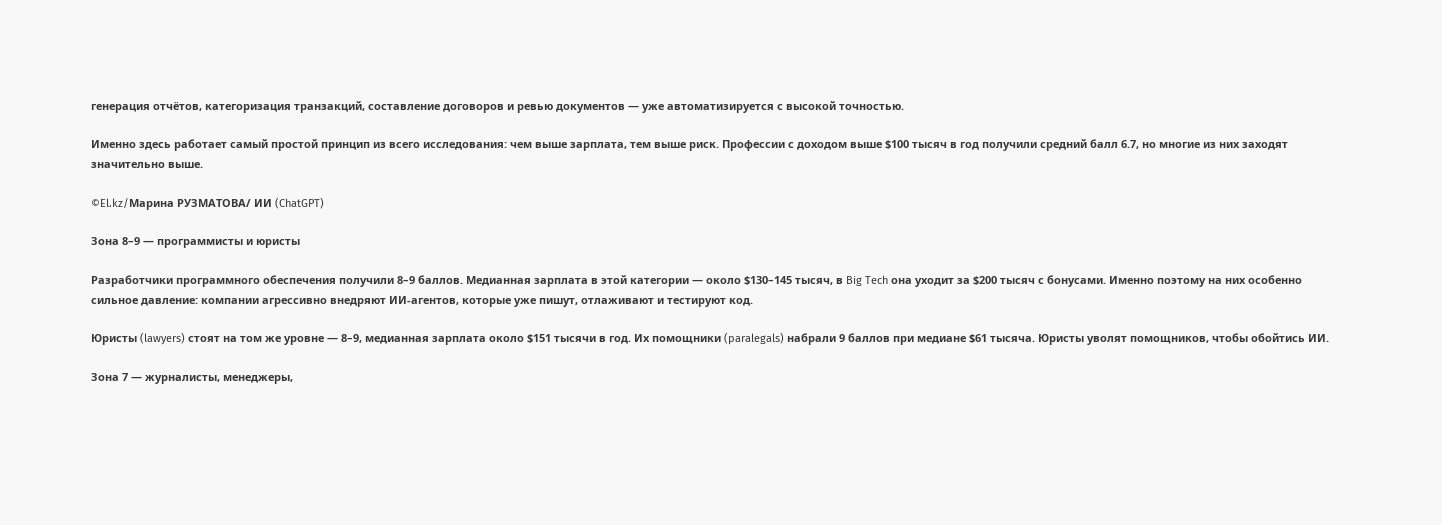генерация отчётов, категоризация транзакций, составление договоров и ревью документов — уже автоматизируется с высокой точностью.

Именно здесь работает самый простой принцип из всего исследования: чем выше зарплата, тем выше риск. Профессии с доходом выше $100 тысяч в год получили средний балл 6.7, но многие из них заходят значительно выше.

©El.kz/Марина РУЗМАТОВА/ ИИ (ChatGPT)

Зона 8–9 — программисты и юристы

Разработчики программного обеспечения получили 8–9 баллов. Медианная зарплата в этой категории — около $130–145 тысяч, в Big Tech она уходит за $200 тысяч с бонусами. Именно поэтому на них особенно сильное давление: компании агрессивно внедряют ИИ-агентов, которые уже пишут, отлаживают и тестируют код.

Юристы (lawyers) стоят на том же уровне — 8–9, медианная зарплата около $151 тысячи в год. Их помощники (paralegals) набрали 9 баллов при медиане $61 тысяча. Юристы уволят помощников, чтобы обойтись ИИ.

Зона 7 — журналисты, менеджеры,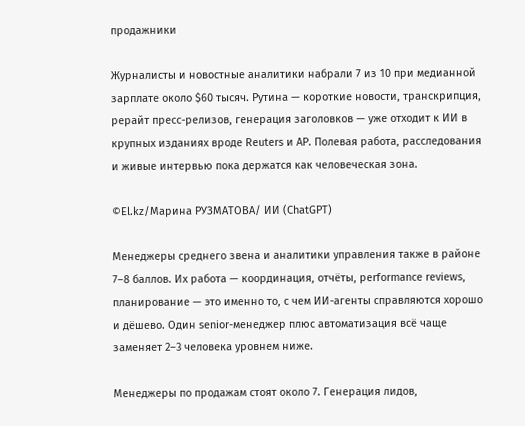продажники

Журналисты и новостные аналитики набрали 7 из 10 при медианной зарплате около $60 тысяч. Рутина — короткие новости, транскрипция, рерайт пресс-релизов, генерация заголовков — уже отходит к ИИ в крупных изданиях вроде Reuters и AP. Полевая работа, расследования и живые интервью пока держатся как человеческая зона.

©El.kz/Марина РУЗМАТОВА/ ИИ (ChatGPT)

Менеджеры среднего звена и аналитики управления также в районе 7–8 баллов. Их работа — координация, отчёты, performance reviews, планирование — это именно то, с чем ИИ-агенты справляются хорошо и дёшево. Один senior-менеджер плюс автоматизация всё чаще заменяет 2–3 человека уровнем ниже.

Менеджеры по продажам стоят около 7. Генерация лидов,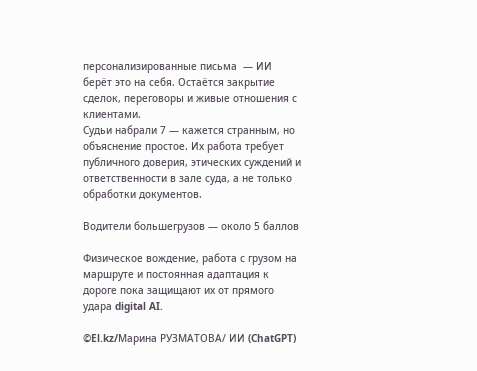персонализированные письма  — ИИ берёт это на себя. Остаётся закрытие сделок, переговоры и живые отношения с клиентами.
Судьи набрали 7 — кажется странным, но объяснение простое. Их работа требует публичного доверия, этических суждений и ответственности в зале суда, а не только обработки документов.

Водители большегрузов — около 5 баллов

Физическое вождение, работа с грузом на маршруте и постоянная адаптация к дороге пока защищают их от прямого удара digital AI.

©El.kz/Марина РУЗМАТОВА/ ИИ (ChatGPT)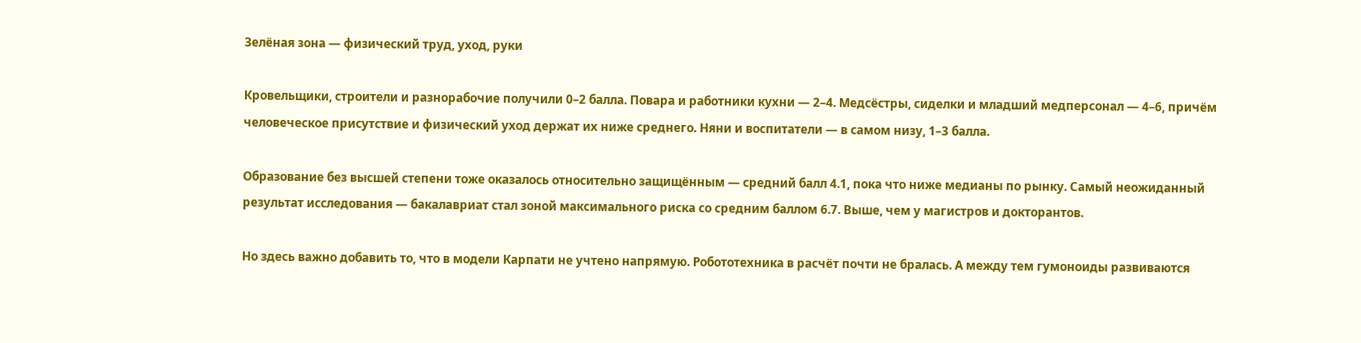Зелёная зона — физический труд, уход, руки

Кровельщики, строители и разнорабочие получили 0–2 балла. Повара и работники кухни — 2–4. Медсёстры, сиделки и младший медперсонал — 4–6, причём человеческое присутствие и физический уход держат их ниже среднего. Няни и воспитатели — в самом низу, 1–3 балла.

Образование без высшей степени тоже оказалось относительно защищённым — средний балл 4.1, пока что ниже медианы по рынку. Самый неожиданный результат исследования — бакалавриат стал зоной максимального риска со средним баллом 6.7. Выше, чем у магистров и докторантов.

Но здесь важно добавить то, что в модели Карпати не учтено напрямую. Робототехника в расчёт почти не бралась. А между тем гумоноиды развиваются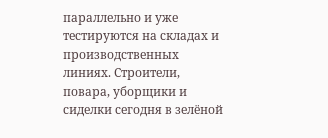параллельно и уже тестируются на складах и производственных линиях. Строители, повара, уборщики и сиделки сегодня в зелёной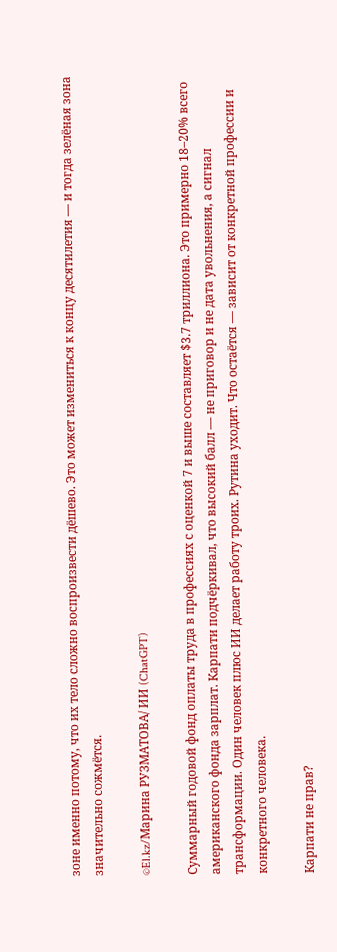зоне именно потому, что их тело сложно воспроизвести дёшево. Это может измениться к концу десятилетия — и тогда зелёная зона значительно сожмётся.

©El.kz/Марина РУЗМАТОВА/ ИИ (ChatGPT)

Суммарный годовой фонд оплаты труда в профессиях с оценкой 7 и выше составляет $3.7 триллиона. Это примерно 18–20% всего американского фонда зарплат. Карпати подчёркивал, что высокий балл — не приговор и не дата увольнения, а сигнал трансформации. Один человек плюс ИИ делает работу троих. Рутина уходит. Что остаётся — зависит от конкретной профессии и конкретного человека.

Карпати не прав?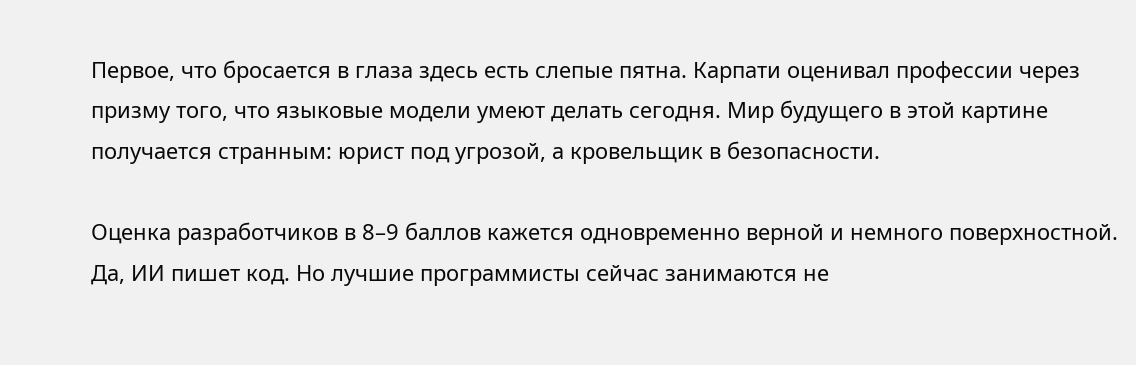Первое, что бросается в глаза здесь есть слепые пятна. Карпати оценивал профессии через призму того, что языковые модели умеют делать сегодня. Мир будущего в этой картине получается странным: юрист под угрозой, а кровельщик в безопасности.

Оценка разработчиков в 8–9 баллов кажется одновременно верной и немного поверхностной. Да, ИИ пишет код. Но лучшие программисты сейчас занимаются не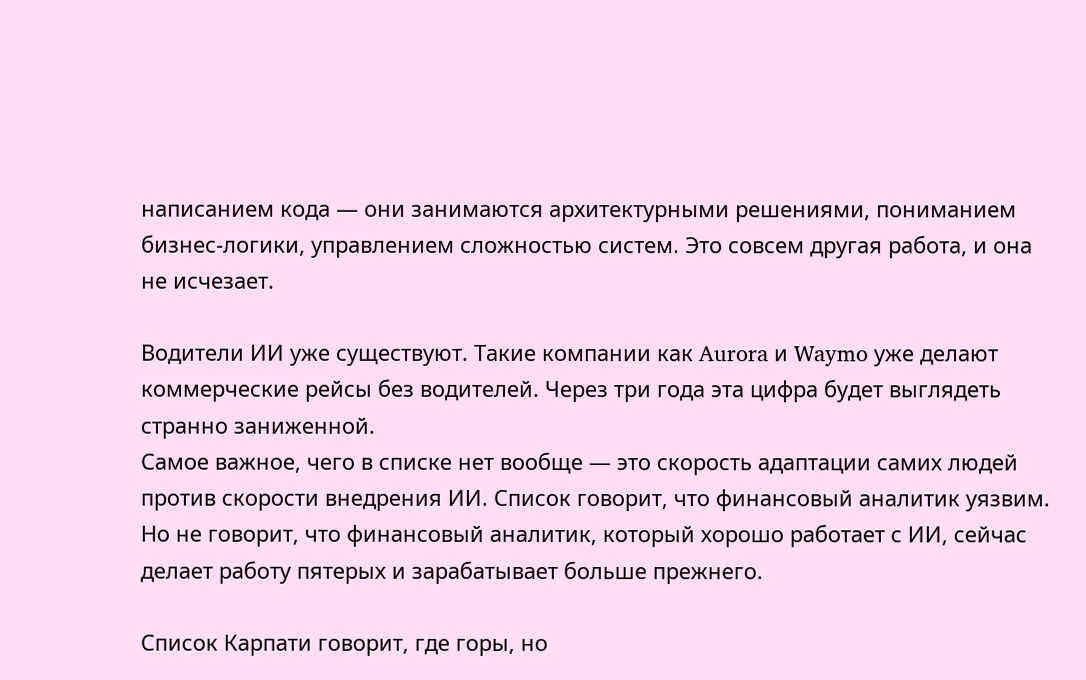написанием кода — они занимаются архитектурными решениями, пониманием бизнес-логики, управлением сложностью систем. Это совсем другая работа, и она не исчезает.

Водители ИИ уже существуют. Такие компании как Aurora и Waymo уже делают коммерческие рейсы без водителей. Через три года эта цифра будет выглядеть странно заниженной.
Самое важное, чего в списке нет вообще — это скорость адаптации самих людей против скорости внедрения ИИ. Список говорит, что финансовый аналитик уязвим. Но не говорит, что финансовый аналитик, который хорошо работает с ИИ, сейчас делает работу пятерых и зарабатывает больше прежнего.

Список Карпати говорит, где горы, но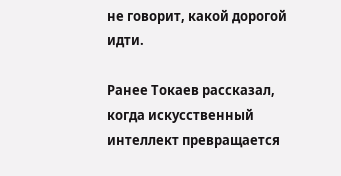не говорит, какой дорогой идти.

Ранее Токаев рассказал, когда искусственный интеллект превращается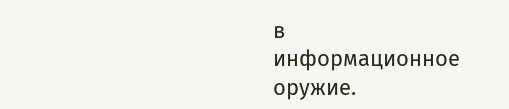в информационное оружие.